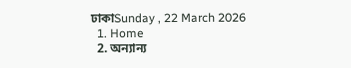ঢাকাSunday , 22 March 2026
  1. Home
  2. অন্যান্য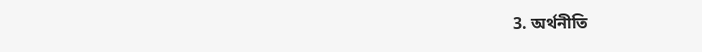3. অর্থনীতি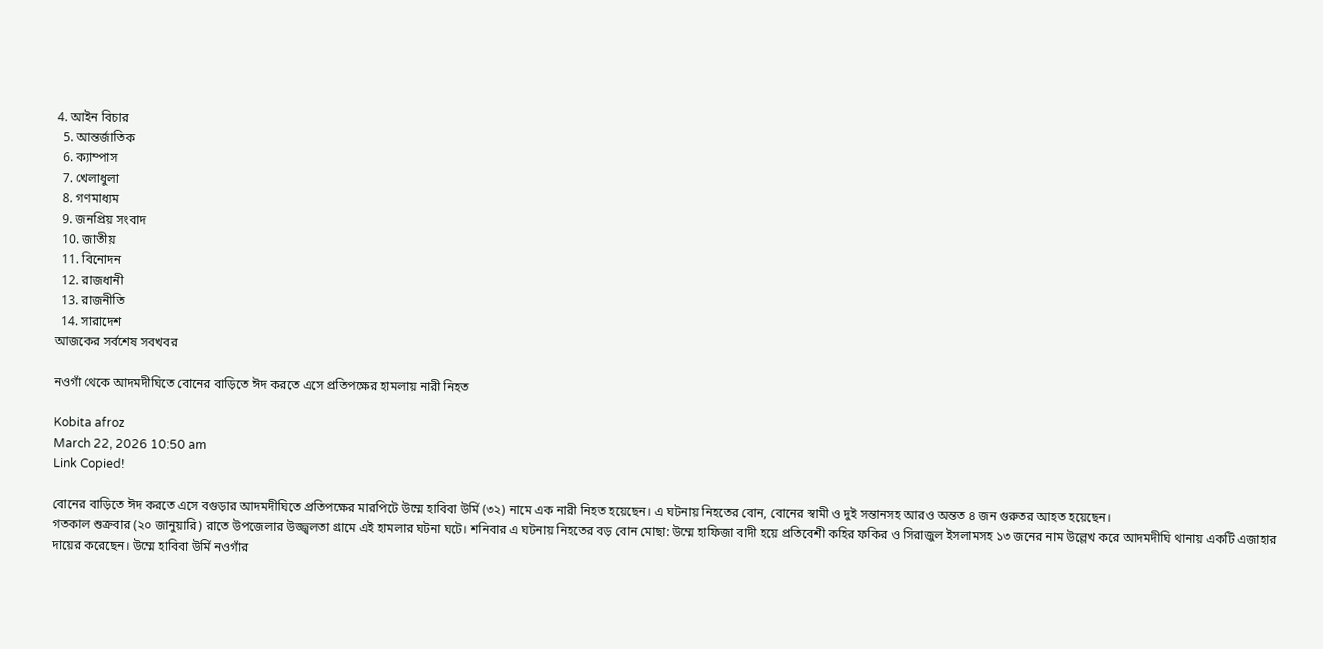4. আইন বিচার
  5. আন্তর্জাতিক
  6. ক্যাম্পাস
  7. খেলাধুলা
  8. গণমাধ্যম
  9. জনপ্রিয় সংবাদ
  10. জাতীয়
  11. বিনোদন
  12. রাজধানী
  13. রাজনীতি
  14. সারাদেশ
আজকের সর্বশেষ সবখবর

নওগাঁ থেকে আদমদীঘিতে বোনের বাড়িতে ঈদ করতে এসে প্রতিপক্ষের হামলায় নারী নিহত

Kobita afroz
March 22, 2026 10:50 am
Link Copied!

বোনের বাড়িতে ঈদ করতে এসে বগুড়ার আদমদীঘিতে প্রতিপক্ষের মারপিটে উম্মে হাবিবা উর্মি (৩২) নামে এক নারী নিহত হয়েছেন। এ ঘটনায় নিহতের বোন, বোনের স্বামী ও দুই সন্তানসহ আরও অন্তত ৪ জন গুরুতর আহত হয়েছেন।
গতকাল শুক্রবার (২০ জানুয়ারি) রাতে উপজেলার উজ্জ্বলতা গ্রামে এই হামলার ঘটনা ঘটে। শনিবার এ ঘটনায় নিহতের বড় বোন মোছা: উম্মে হাফিজা বাদী হয়ে প্রতিবেশী কহির ফকির ও সিরাজুল ইসলামসহ ১৩ জনের নাম উল্লেখ করে আদমদীঘি থানায় একটি এজাহার দায়ের করেছেন। উম্মে হাবিবা উর্মি নওগাঁর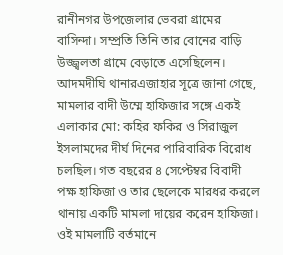রানীনগর উপজেলার ভেবরা গ্রামের বাসিন্দা। সম্প্রতি তিনি তার বোনের বাড়ি উজ্জ্বলতা গ্রামে বেড়াতে এসেছিলেন।
আদমদীঘি থানারএজাহার সূত্রে জানা গেছে, মামলার বাদী উম্মে হাফিজার সঙ্গে একই এলাকার মো: কহির ফকির ও সিরাজুল ইসলামদের দীর্ঘ দিনের পারিবারিক বিরোধ চলছিল। গত বছরের ৪ সেপ্টেম্বর বিবাদী পক্ষ হাফিজা ও তার ছেলেকে মারধর করলে থানায় একটি মামলা দায়ের করেন হাফিজা। ওই মামলাটি বর্তমানে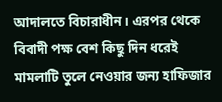আদালতে বিচারাধীন। এরপর থেকে বিবাদী পক্ষ বেশ কিছু দিন ধরেই মামলাটি তুলে নেওয়ার জন্য হাফিজার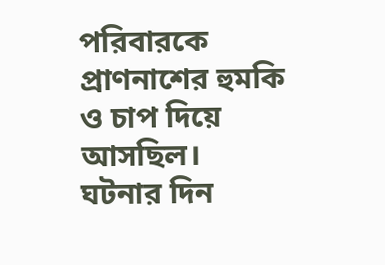পরিবারকে প্রাণনাশের হুমকি ও চাপ দিয়ে আসছিল।
ঘটনার দিন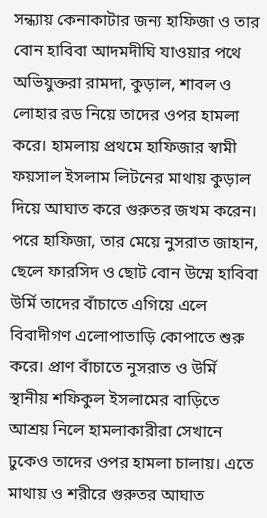সন্ধ্যায় কেনাকাটার জন্য হাফিজা ও তার বোন হাবিবা আদমদীঘি যাওয়ার পথে অভিযুক্তরা রামদা, কুড়াল, শাবল ও লোহার রড নিয়ে তাদের ওপর হামলা করে। হামলায় প্রথমে হাফিজার স্বামী ফয়সাল ইসলাম লিটনের মাথায় কুড়াল দিয়ে আঘাত করে গুরুতর জখম করেন। পরে হাফিজা, তার মেয়ে নুসরাত জাহান, ছেলে ফারসিদ ও ছোট বোন উম্মে হাবিবা উর্মি তাদের বাঁচাতে এগিয়ে এলে বিবাদীগণ এলোপাতাড়ি কোপাতে শুরু করে। প্রাণ বাঁচাতে নুসরাত ও উর্মি স্থানীয় শফিকুল ইসলামের বাড়িতে আশ্রয় নিলে হামলাকারীরা সেখানে ঢুকেও তাদের ওপর হামলা চালায়। এতে মাথায় ও শরীরে গুরুতর আঘাত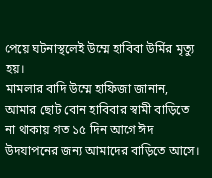পেয়ে ঘটনাস্থলেই উম্মে হাবিবা উর্মির মৃত্যু হয়।
মামলার বাদি উম্মে হাফিজা জানান, আমার ছোট বোন হাবিবার স্বামী বাড়িতে না থাকায় গত ১৫ দিন আগে ঈদ উদযাপনের জন্য আমাদের বাড়িতে আসে।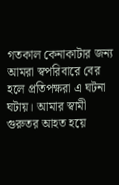গতকাল কেনাকাটার জন্য আমরা স্বপরিবারে বের হলে প্রতিপক্ষরা এ ঘটনা ঘটায়। আমার স্বামী গুরুতর আহত হয়ে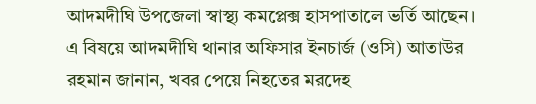আদমদীঘি উপজেলা স্বাস্থ্য কমপ্লেক্স হাসপাতালে ভর্তি আছেন।
এ বিষয়ে আদমদীঘি থানার অফিসার ইনচার্জ (ওসি) আতাউর রহমান জানান, খবর পেয়ে নিহতের মরদেহ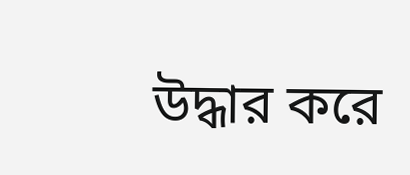উদ্ধার করে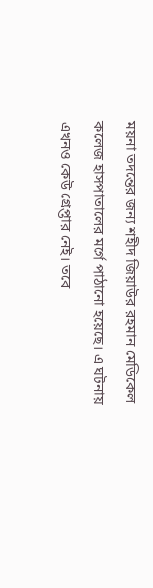ময়না তদন্তের জন্য শহীদ জিয়াউর রহমান মেডিকেল কলেজ হাসপাতালের মর্গে পাঠানো হয়েছে। এ ঘটনায় এখনও কেউ গ্রেপ্তার নেই। তবে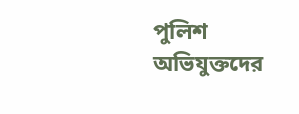পুলিশ অভিযুক্তদের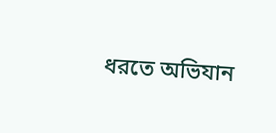ধরতে অভিযান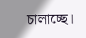চালাচ্ছে।